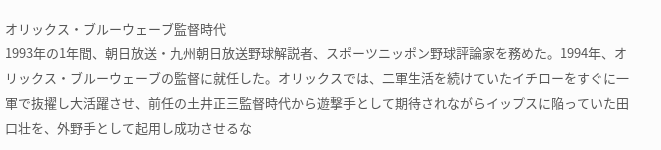オリックス・ブルーウェーブ監督時代
1993年の1年間、朝日放送・九州朝日放送野球解説者、スポーツニッポン野球評論家を務めた。1994年、オリックス・ブルーウェーブの監督に就任した。オリックスでは、二軍生活を続けていたイチローをすぐに一軍で抜擢し大活躍させ、前任の土井正三監督時代から遊撃手として期待されながらイップスに陥っていた田口壮を、外野手として起用し成功させるな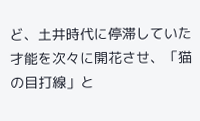ど、土井時代に停滞していた才能を次々に開花させ、「猫の目打線」と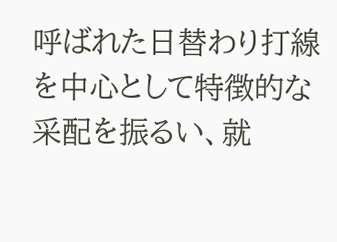呼ばれた日替わり打線を中心として特徴的な采配を振るい、就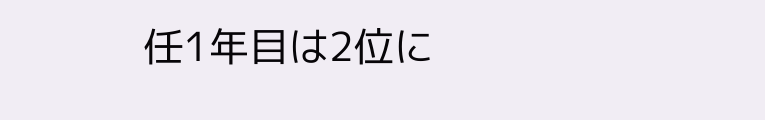任1年目は2位に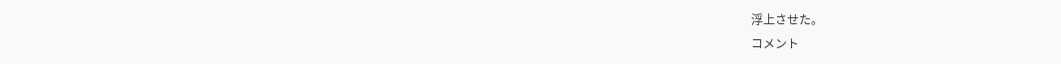浮上させた。
コメント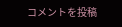コメントを投稿